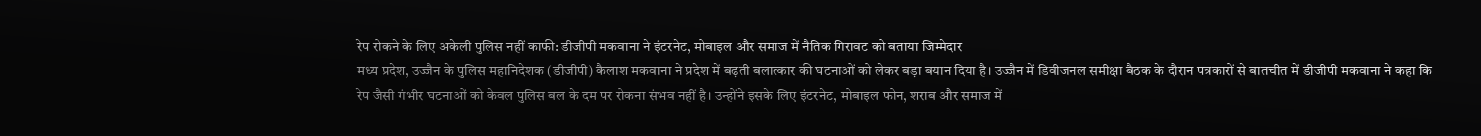रेप रोकने के लिए अकेली पुलिस नहीं काफी: डीजीपी मकवाना ने इंटरनेट, मोबाइल और समाज में नैतिक गिरावट को बताया जिम्मेदार
मध्य प्रदेश, उज्जैन के पुलिस महानिदेशक (डीजीपी) कैलाश मकवाना ने प्रदेश में बढ़ती बलात्कार की घटनाओं को लेकर बड़ा बयान दिया है। उज्जैन में डिवीजनल समीक्षा बैठक के दौरान पत्रकारों से बातचीत में डीजीपी मकवाना ने कहा कि रेप जैसी गंभीर घटनाओं को केवल पुलिस बल के दम पर रोकना संभव नहीं है। उन्होंने इसके लिए इंटरनेट, मोबाइल फोन, शराब और समाज में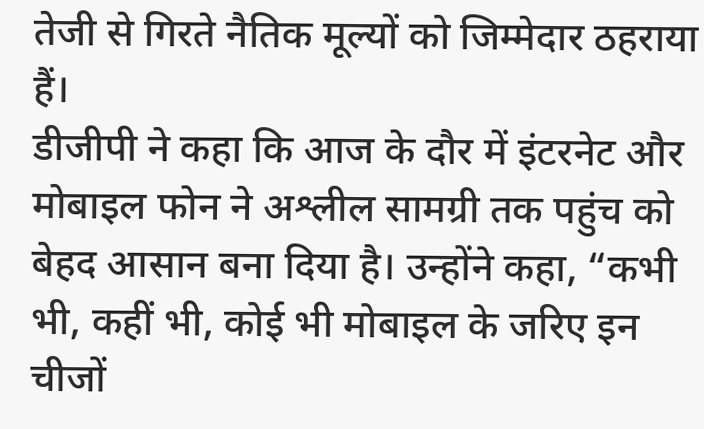तेजी से गिरते नैतिक मूल्यों को जिम्मेदार ठहराया हैं।
डीजीपी ने कहा कि आज के दौर में इंटरनेट और मोबाइल फोन ने अश्लील सामग्री तक पहुंच को बेहद आसान बना दिया है। उन्होंने कहा, “कभी भी, कहीं भी, कोई भी मोबाइल के जरिए इन चीजों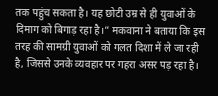तक पहुंच सकता है। यह छोटी उम्र से ही युवाओं के दिमाग को बिगाड़ रहा है।” मकवाना ने बताया कि इस तरह की सामग्री युवाओं को गलत दिशा में ले जा रही है, जिससे उनके व्यवहार पर गहरा असर पड़ रहा है।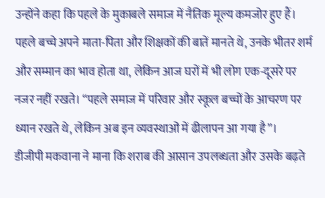उन्होंने कहा कि पहले के मुकाबले समाज में नैतिक मूल्य कमजोर हुए हैं। पहले बच्चे अपने माता-पिता और शिक्षकों की बातें मानते थे, उनके भीतर शर्म और सम्मान का भाव होता था, लेकिन आज घरों में भी लोग एक-दूसरे पर नजर नहीं रखते। “पहले समाज में परिवार और स्कूल बच्चों के आचरण पर ध्यान रखते थे, लेकिन अब इन व्यवस्थाओं में ढीलापन आ गया है”।
डीजीपी मकवाना ने माना कि शराब की आसान उपलब्धता और उसके बढ़ते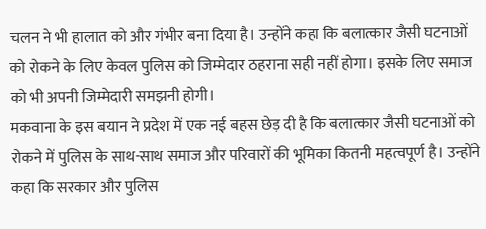चलन ने भी हालात को और गंभीर बना दिया है। उन्होंने कहा कि बलात्कार जैसी घटनाओं को रोकने के लिए केवल पुलिस को जिम्मेदार ठहराना सही नहीं होगा। इसके लिए समाज को भी अपनी जिम्मेदारी समझनी होगी।
मकवाना के इस बयान ने प्रदेश में एक नई बहस छेड़ दी है कि बलात्कार जैसी घटनाओं को रोकने में पुलिस के साथ-साथ समाज और परिवारों की भूमिका कितनी महत्वपूर्ण है। उन्होंने कहा कि सरकार और पुलिस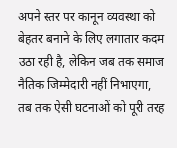अपने स्तर पर कानून व्यवस्था को बेहतर बनाने के लिए लगातार कदम उठा रही है, लेकिन जब तक समाज नैतिक जिम्मेदारी नहीं निभाएगा, तब तक ऐसी घटनाओं को पूरी तरह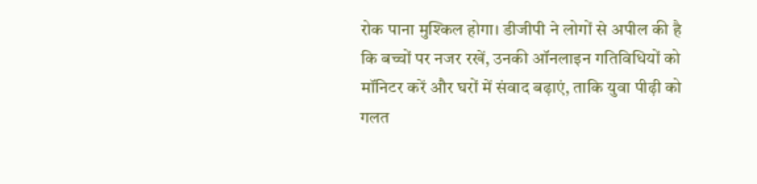रोक पाना मुश्किल होगा। डीजीपी ने लोगों से अपील की है कि बच्चों पर नजर रखें, उनकी ऑनलाइन गतिविधियों को मॉनिटर करें और घरों में संवाद बढ़ाएं, ताकि युवा पीढ़ी को गलत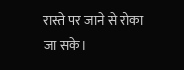रास्ते पर जाने से रोका जा सके।